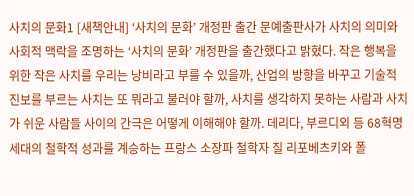사치의 문화1 [새책안내] ‘사치의 문화’ 개정판 출간 문예출판사가 사치의 의미와 사회적 맥락을 조명하는 ‘사치의 문화’ 개정판을 출간했다고 밝혔다. 작은 행복을 위한 작은 사치를 우리는 낭비라고 부를 수 있을까, 산업의 방향을 바꾸고 기술적 진보를 부르는 사치는 또 뭐라고 불러야 할까, 사치를 생각하지 못하는 사람과 사치가 쉬운 사람들 사이의 간극은 어떻게 이해해야 할까. 데리다, 부르디외 등 68혁명 세대의 철학적 성과를 계승하는 프랑스 소장파 철학자 질 리포베츠키와 폴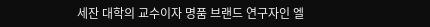세잔 대학의 교수이자 명품 브랜드 연구자인 엘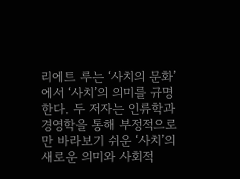리에트 루는 ‘사치의 문화’에서 ‘사치’의 의미를 규명한다. 두 저자는 인류학과 경영학을 통해 부정적으로만 바라보기 쉬운 ‘사치’의 새로운 의미와 사회적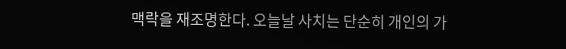맥락을 재조명한다. 오늘날 사치는 단순히 개인의 가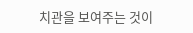치관을 보여주는 것이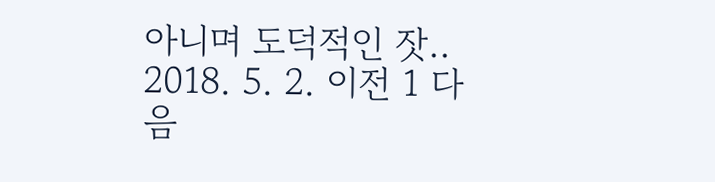아니며 도덕적인 잣.. 2018. 5. 2. 이전 1 다음